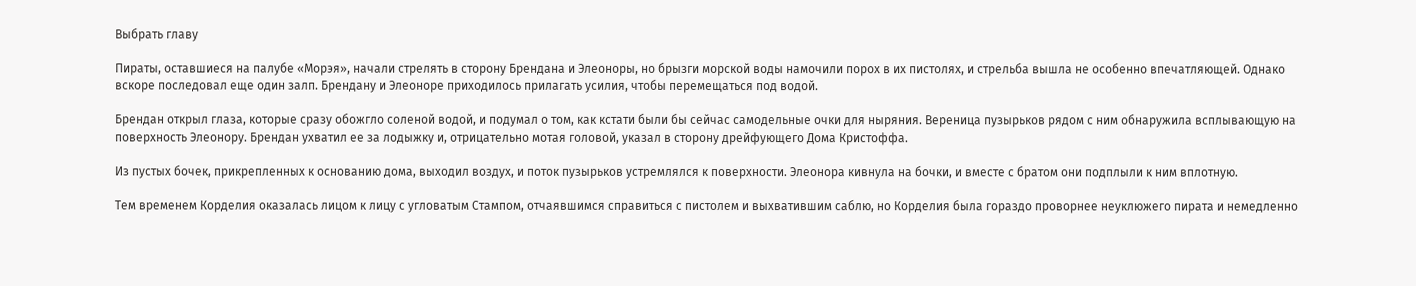Выбрать главу

Пираты, оставшиеся на палубе «Морэя», начали стрелять в сторону Брендана и Элеоноры, но брызги морской воды намочили порох в их пистолях, и стрельба вышла не особенно впечатляющей. Однако вскоре последовал еще один залп. Брендану и Элеоноре приходилось прилагать усилия, чтобы перемещаться под водой.

Брендан открыл глаза, которые сразу обожгло соленой водой, и подумал о том, как кстати были бы сейчас самодельные очки для ныряния. Вереница пузырьков рядом с ним обнаружила всплывающую на поверхность Элеонору. Брендан ухватил ее за лодыжку и, отрицательно мотая головой, указал в сторону дрейфующего Дома Кристоффа.

Из пустых бочек, прикрепленных к основанию дома, выходил воздух, и поток пузырьков устремлялся к поверхности. Элеонора кивнула на бочки, и вместе с братом они подплыли к ним вплотную.

Тем временем Корделия оказалась лицом к лицу с угловатым Стампом, отчаявшимся справиться с пистолем и выхватившим саблю, но Корделия была гораздо проворнее неуклюжего пирата и немедленно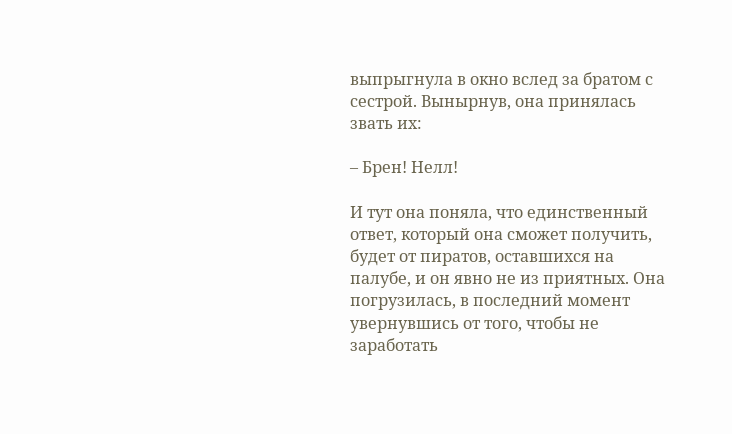выпрыгнула в окно вслед за братом с сестрой. Вынырнув, она принялась звать их:

– Брен! Нелл!

И тут она поняла, что единственный ответ, который она сможет получить, будет от пиратов, оставшихся на палубе, и он явно не из приятных. Она погрузилась, в последний момент увернувшись от того, чтобы не заработать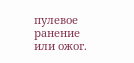пулевое ранение или ожог.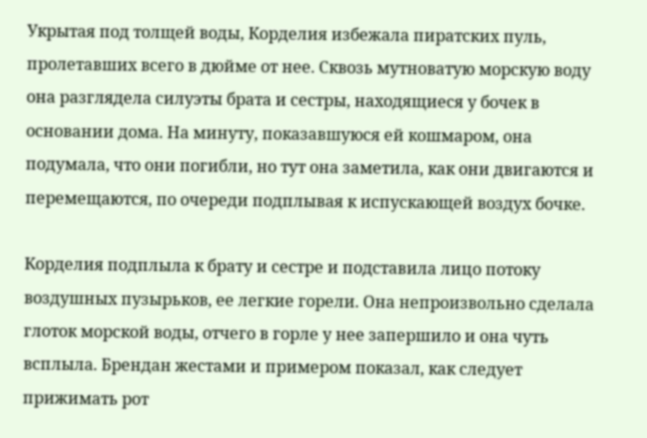Укрытая под толщей воды, Корделия избежала пиратских пуль, пролетавших всего в дюйме от нее. Сквозь мутноватую морскую воду она разглядела силуэты брата и сестры, находящиеся у бочек в основании дома. На минуту, показавшуюся ей кошмаром, она подумала, что они погибли, но тут она заметила, как они двигаются и перемещаются, по очереди подплывая к испускающей воздух бочке.

Корделия подплыла к брату и сестре и подставила лицо потоку воздушных пузырьков, ее легкие горели. Она непроизвольно сделала глоток морской воды, отчего в горле у нее запершило и она чуть всплыла. Брендан жестами и примером показал, как следует прижимать рот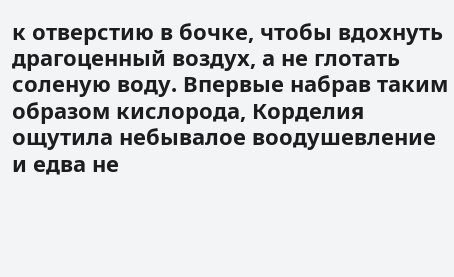к отверстию в бочке, чтобы вдохнуть драгоценный воздух, а не глотать соленую воду. Впервые набрав таким образом кислорода, Корделия ощутила небывалое воодушевление и едва не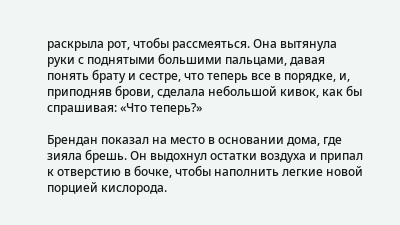раскрыла рот, чтобы рассмеяться. Она вытянула руки с поднятыми большими пальцами, давая понять брату и сестре, что теперь все в порядке, и, приподняв брови, сделала небольшой кивок, как бы спрашивая: «Что теперь?»

Брендан показал на место в основании дома, где зияла брешь. Он выдохнул остатки воздуха и припал к отверстию в бочке, чтобы наполнить легкие новой порцией кислорода.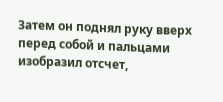Затем он поднял руку вверх перед собой и пальцами изобразил отсчет,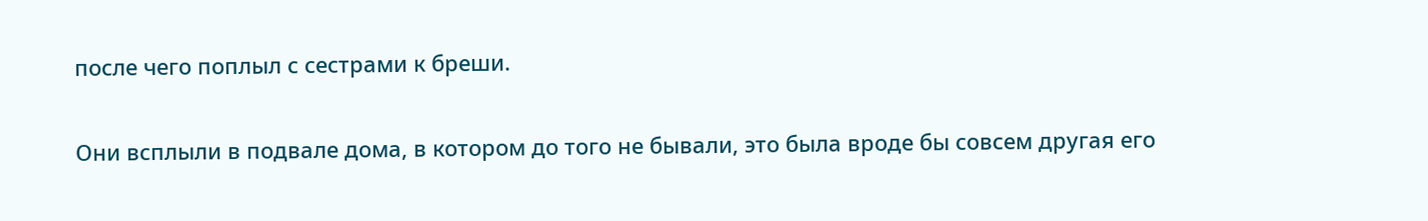после чего поплыл с сестрами к бреши.

Они всплыли в подвале дома, в котором до того не бывали, это была вроде бы совсем другая его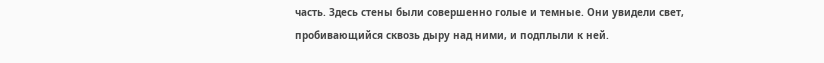часть. Здесь стены были совершенно голые и темные. Они увидели свет, пробивающийся сквозь дыру над ними, и подплыли к ней.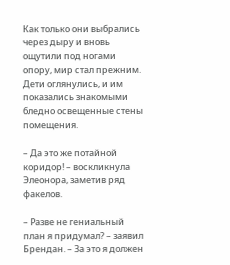Как только они выбрались через дыру и вновь ощутили под ногами опору, мир стал прежним. Дети оглянулись, и им показались знакомыми бледно освещенные стены помещения.

– Да это же потайной коридор! – воскликнула Элеонора, заметив ряд факелов.

– Разве не гениальный план я придумал? – заявил Брендан. – За это я должен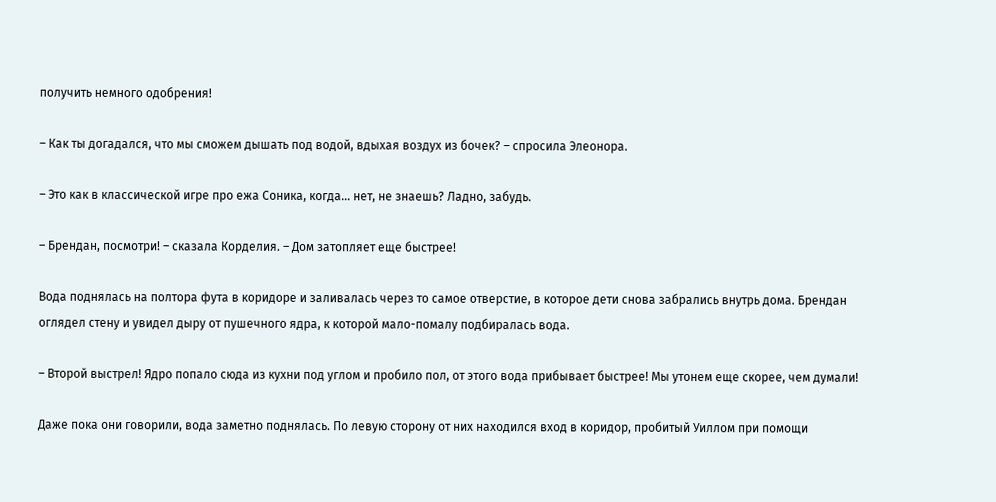получить немного одобрения!

– Как ты догадался, что мы сможем дышать под водой, вдыхая воздух из бочек? – спросила Элеонора.

– Это как в классической игре про ежа Соника, когда… нет, не знаешь? Ладно, забудь.

– Брендан, посмотри! – сказала Корделия. – Дом затопляет еще быстрее!

Вода поднялась на полтора фута в коридоре и заливалась через то самое отверстие, в которое дети снова забрались внутрь дома. Брендан оглядел стену и увидел дыру от пушечного ядра, к которой мало-помалу подбиралась вода.

– Второй выстрел! Ядро попало сюда из кухни под углом и пробило пол, от этого вода прибывает быстрее! Мы утонем еще скорее, чем думали!

Даже пока они говорили, вода заметно поднялась. По левую сторону от них находился вход в коридор, пробитый Уиллом при помощи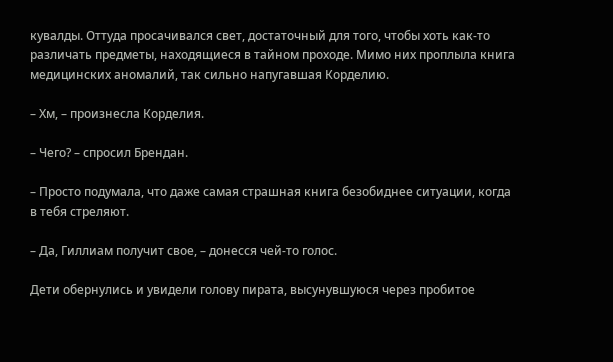кувалды. Оттуда просачивался свет, достаточный для того, чтобы хоть как-то различать предметы, находящиеся в тайном проходе. Мимо них проплыла книга медицинских аномалий, так сильно напугавшая Корделию.

– Хм, – произнесла Корделия.

– Чего? – спросил Брендан.

– Просто подумала, что даже самая страшная книга безобиднее ситуации, когда в тебя стреляют.

– Да, Гиллиам получит свое, – донесся чей-то голос.

Дети обернулись и увидели голову пирата, высунувшуюся через пробитое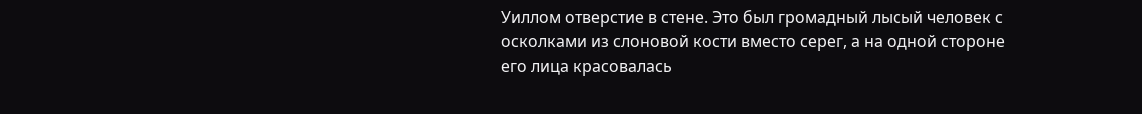Уиллом отверстие в стене. Это был громадный лысый человек с осколками из слоновой кости вместо серег, а на одной стороне его лица красовалась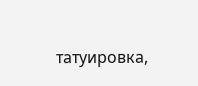татуировка,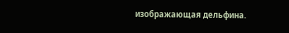изображающая дельфина.